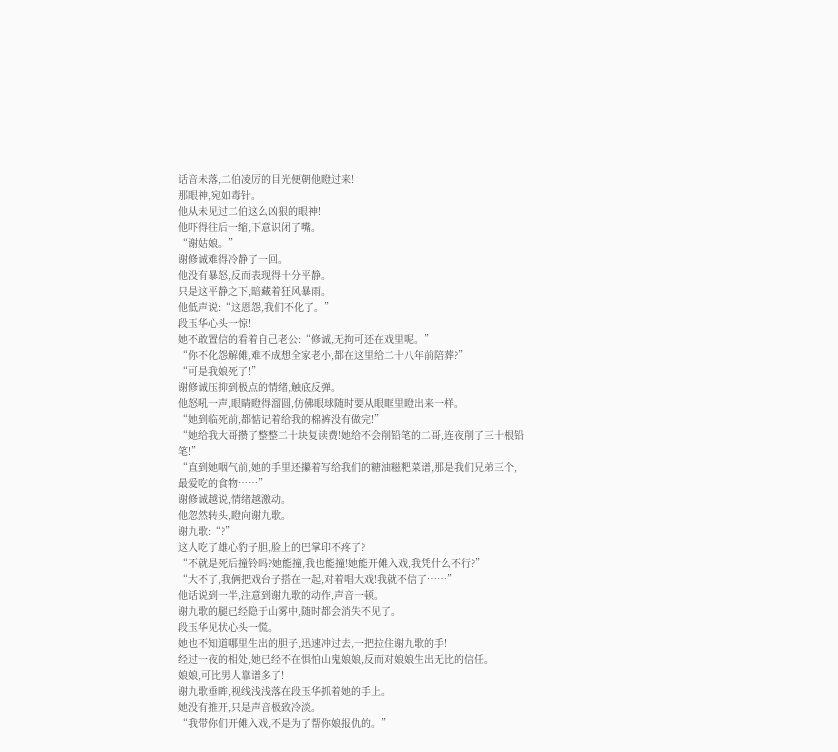话音未落,二伯凌厉的目光便朝他瞪过来!
那眼神,宛如毒针。
他从未见过二伯这么凶狠的眼神!
他吓得往后一缩,下意识闭了嘴。
“谢姑娘。”
谢修诚难得冷静了一回。
他没有暴怒,反而表现得十分平静。
只是这平静之下,暗藏着狂风暴雨。
他低声说:“这恩怨,我们不化了。”
段玉华心头一惊!
她不敢置信的看着自己老公:“修诚,无拘可还在戏里呢。”
“你不化怨解傩,难不成想全家老小,都在这里给二十八年前陪葬?”
“可是我娘死了!”
谢修诚压抑到极点的情绪,触底反弹。
他怒吼一声,眼睛瞪得溜圆,仿佛眼球随时要从眼眶里瞪出来一样。
“她到临死前,都惦记着给我的棉裤没有做完!”
“她给我大哥攒了整整二十块复读费!她给不会削铅笔的二哥,连夜削了三十根铅笔!”
“直到她咽气前,她的手里还攥着写给我们的糖油糍粑菜谱,那是我们兄弟三个,最爱吃的食物……”
谢修诚越说,情绪越激动。
他忽然转头,瞪向谢九歌。
谢九歌:“?”
这人吃了雄心豹子胆,脸上的巴掌印不疼了?
“不就是死后撞铃吗?她能撞,我也能撞!她能开傩入戏,我凭什么不行?”
“大不了,我俩把戏台子搭在一起,对着唱大戏!我就不信了……”
他话说到一半,注意到谢九歌的动作,声音一顿。
谢九歌的腿已经隐于山雾中,随时都会消失不见了。
段玉华见状心头一慌。
她也不知道哪里生出的胆子,迅速冲过去,一把拉住谢九歌的手!
经过一夜的相处,她已经不在惧怕山鬼娘娘,反而对娘娘生出无比的信任。
娘娘,可比男人靠谱多了!
谢九歌垂眸,视线浅浅落在段玉华抓着她的手上。
她没有推开,只是声音极致冷淡。
“我带你们开傩入戏,不是为了帮你娘报仇的。”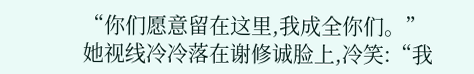“你们愿意留在这里,我成全你们。”
她视线冷冷落在谢修诚脸上,冷笑:“我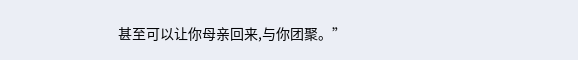甚至可以让你母亲回来,与你团聚。”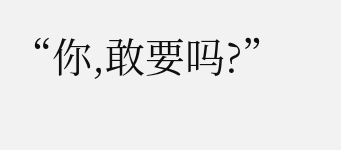“你,敢要吗?”